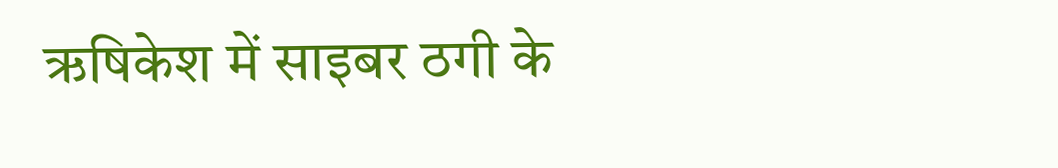ऋषिकेश में साइबर ठगी के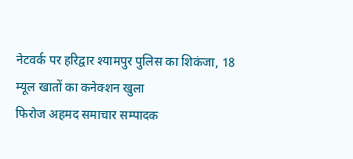नेटवर्क पर हरिद्वार श्यामपुर पुलिस का शिकंजा, 18 म्यूल खातों का कनेक्शन खुला
फिरोज अहमद समाचार सम्पादक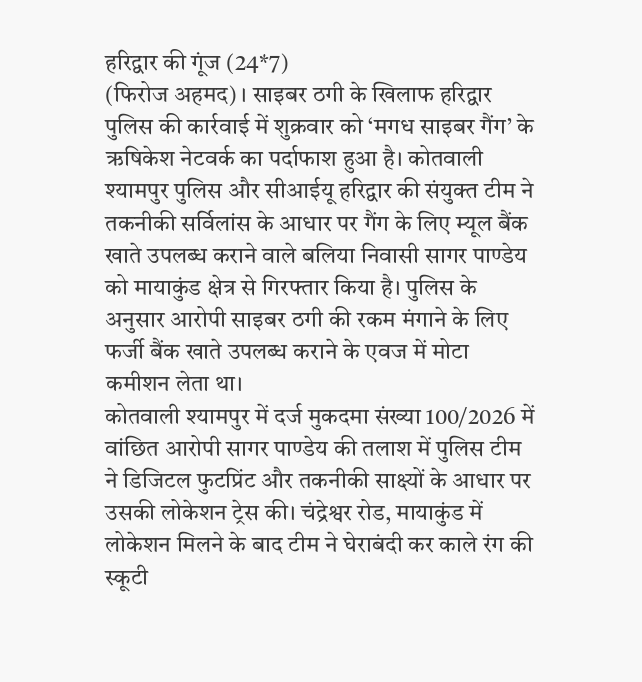हरिद्वार की गूंज (24*7)
(फिरोज अहमद) । साइबर ठगी के खिलाफ हरिद्वार पुलिस की कार्रवाई में शुक्रवार को ‘मगध साइबर गैंग’ के ऋषिकेश नेटवर्क का पर्दाफाश हुआ है। कोतवाली श्यामपुर पुलिस और सीआईयू हरिद्वार की संयुक्त टीम ने तकनीकी सर्विलांस के आधार पर गैंग के लिए म्यूल बैंक खाते उपलब्ध कराने वाले बलिया निवासी सागर पाण्डेय को मायाकुंड क्षेत्र से गिरफ्तार किया है। पुलिस के अनुसार आरोपी साइबर ठगी की रकम मंगाने के लिए फर्जी बैंक खाते उपलब्ध कराने के एवज में मोटा कमीशन लेता था।
कोतवाली श्यामपुर में दर्ज मुकदमा संख्या 100/2026 में वांछित आरोपी सागर पाण्डेय की तलाश में पुलिस टीम ने डिजिटल फुटप्रिंट और तकनीकी साक्ष्यों के आधार पर उसकी लोकेशन ट्रेस की। चंद्रेश्वर रोड, मायाकुंड में लोकेशन मिलने के बाद टीम ने घेराबंदी कर काले रंग की स्कूटी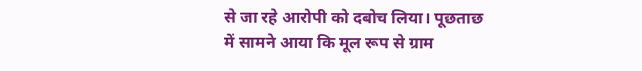से जा रहे आरोपी को दबोच लिया। पूछताछ में सामने आया कि मूल रूप से ग्राम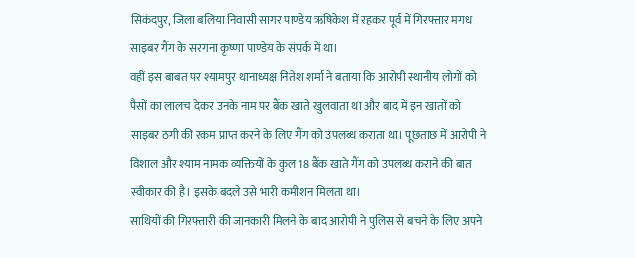सिकंदपुर, जिला बलिया निवासी सागर पाण्डेय ऋषिकेश में रहकर पूर्व में गिरफ्तार मगध साइबर गैंग के सरगना कृष्णा पाण्डेय के संपर्क में था।
वहीं इस बाबत पर श्यामपुर थानाध्यक्ष नितेश शर्मा ने बताया कि आरोपी स्थानीय लोगों को पैसों का लालच देकर उनके नाम पर बैंक खाते खुलवाता था और बाद में इन खातों को साइबर ठगी की रकम प्राप्त करने के लिए गैंग को उपलब्ध कराता था। पूछताछ में आरोपी ने विशाल और श्याम नामक व्यक्तियों के कुल 18 बैंक खाते गैंग को उपलब्ध कराने की बात स्वीकार की है। इसके बदले उसे भारी कमीशन मिलता था।
साथियों की गिरफ्तारी की जानकारी मिलने के बाद आरोपी ने पुलिस से बचने के लिए अपने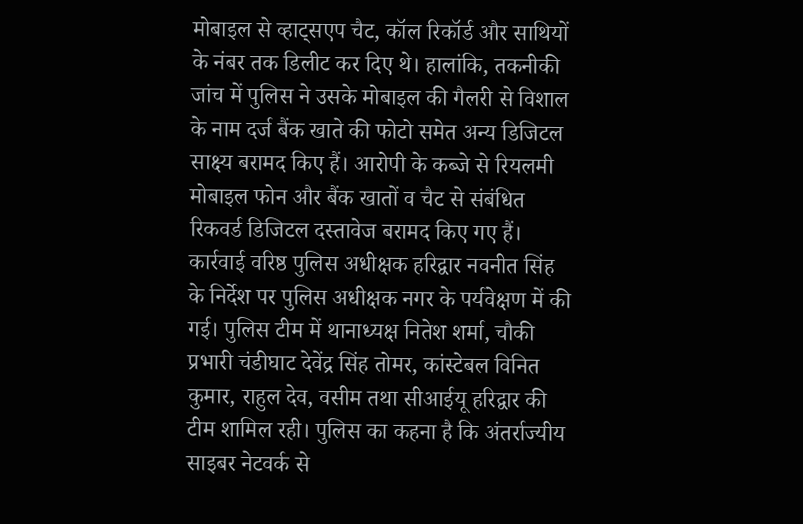मोबाइल से व्हाट्सएप चैट, कॉल रिकॉर्ड और साथियों के नंबर तक डिलीट कर दिए थे। हालांकि, तकनीकी जांच में पुलिस ने उसके मोबाइल की गैलरी से विशाल के नाम दर्ज बैंक खाते की फोटो समेत अन्य डिजिटल साक्ष्य बरामद किए हैं। आरोपी के कब्जे से रियलमी मोबाइल फोन और बैंक खातों व चैट से संबंधित रिकवर्ड डिजिटल दस्तावेज बरामद किए गए हैं।
कार्रवाई वरिष्ठ पुलिस अधीक्षक हरिद्वार नवनीत सिंह के निर्देश पर पुलिस अधीक्षक नगर के पर्यवेक्षण में की गई। पुलिस टीम में थानाध्यक्ष नितेश शर्मा, चौकी प्रभारी चंडीघाट देवेंद्र सिंह तोमर, कांस्टेबल विनित कुमार, राहुल देव, वसीम तथा सीआईयू हरिद्वार की टीम शामिल रही। पुलिस का कहना है कि अंतर्राज्यीय साइबर नेटवर्क से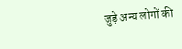जुड़े अन्य लोगों की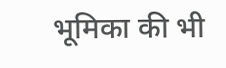भूमिका की भी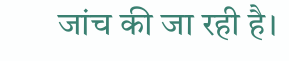जांच की जा रही है।